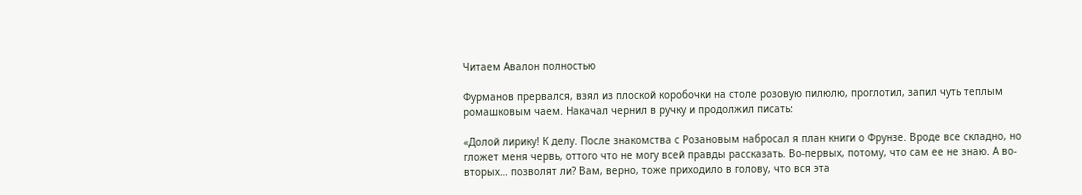Читаем Авалон полностью

Фурманов прервался, взял из плоской коробочки на столе розовую пилюлю, проглотил, запил чуть теплым ромашковым чаем. Накачал чернил в ручку и продолжил писать:

«Долой лирику! К делу. После знакомства с Розановым набросал я план книги о Фрунзе. Вроде все складно, но гложет меня червь, оттого что не могу всей правды рассказать. Во-первых, потому, что сам ее не знаю. А во-вторых… позволят ли? Вам, верно, тоже приходило в голову, что вся эта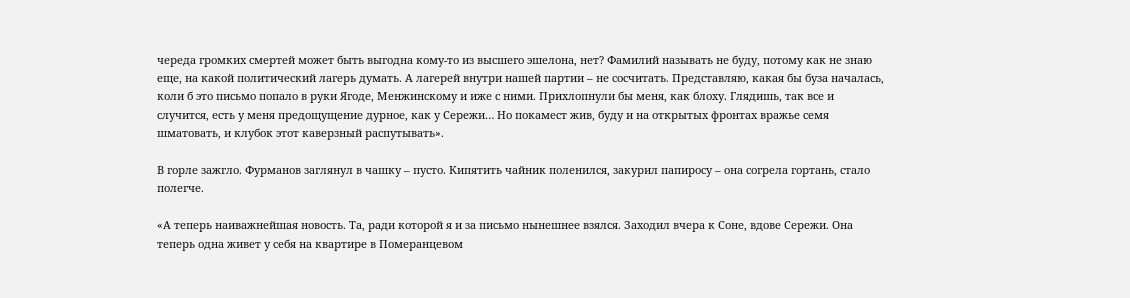череда громких смертей может быть выгодна кому-то из высшего эшелона, нет? Фамилий называть не буду, потому как не знаю еще, на какой политический лагерь думать. А лагерей внутри нашей партии – не сосчитать. Представляю, какая бы буза началась, коли б это письмо попало в руки Ягоде, Менжинскому и иже с ними. Прихлопнули бы меня, как блоху. Глядишь, так все и случится, есть у меня предощущение дурное, как у Сережи… Но покамест жив, буду и на открытых фронтах вражье семя шматовать, и клубок этот каверзный распутывать».

В горле зажгло. Фурманов заглянул в чашку – пусто. Кипятить чайник поленился, закурил папиросу – она согрела гортань, стало полегче.

«А теперь наиважнейшая новость. Та, ради которой я и за письмо нынешнее взялся. Заходил вчера к Соне, вдове Сережи. Она теперь одна живет у себя на квартире в Померанцевом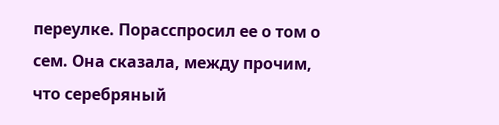переулке. Порасспросил ее о том о сем. Она сказала, между прочим, что серебряный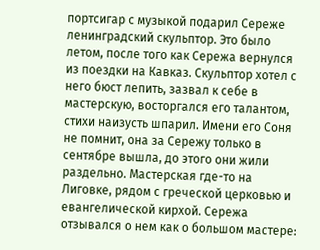портсигар с музыкой подарил Сереже ленинградский скульптор. Это было летом, после того как Сережа вернулся из поездки на Кавказ. Скульптор хотел с него бюст лепить, зазвал к себе в мастерскую, восторгался его талантом, стихи наизусть шпарил. Имени его Соня не помнит, она за Сережу только в сентябре вышла, до этого они жили раздельно. Мастерская где-то на Лиговке, рядом с греческой церковью и евангелической кирхой. Сережа отзывался о нем как о большом мастере: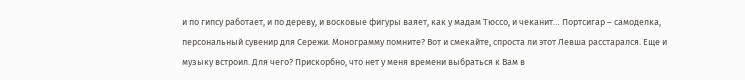и по гипсу работает, и по дереву, и восковые фигуры ваяет, как у мадам Тюссо, и чеканит… Портсигар – самоделка, персональный сувенир для Сережи. Монограмму помните? Вот и смекайте, спроста ли этот Левша расстарался. Еще и музыку встроил. Для чего? Прискорбно, что нет у меня времени выбраться к Вам в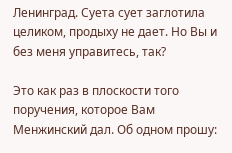Ленинград. Суета сует заглотила целиком, продыху не дает. Но Вы и без меня управитесь, так?

Это как раз в плоскости того поручения, которое Вам Менжинский дал. Об одном прошу: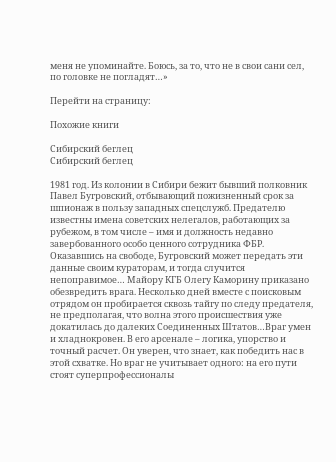меня не упоминайте. Боюсь, за то, что не в свои сани сел, по головке не погладят…»

Перейти на страницу:

Похожие книги

Сибирский беглец
Сибирский беглец

1981 год. Из колонии в Сибири бежит бывший полковник Павел Бугровский, отбывающий пожизненный срок за шпионаж в пользу западных спецслужб. Предателю известны имена советских нелегалов, работающих за рубежом, в том числе – имя и должность недавно завербованного особо ценного сотрудника ФБР. Оказавшись на свободе, Бугровский может передать эти данные своим кураторам, и тогда случится непоправимое… Майору КГБ Олегу Каморину приказано обезвредить врага. Несколько дней вместе с поисковым отрядом он пробирается сквозь тайгу по следу предателя, не предполагая, что волна этого происшествия уже докатилась до далеких Соединенных Штатов…Враг умен и хладнокровен. В его арсенале – логика, упорство и точный расчет. Он уверен, что знает, как победить нас в этой схватке. Но враг не учитывает одного: на его пути стоят суперпрофессионалы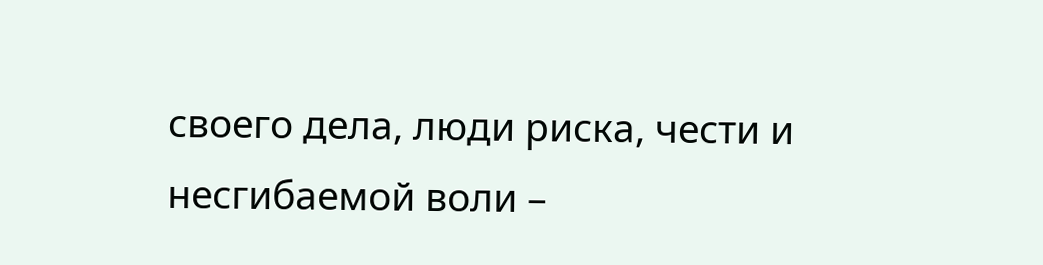своего дела, люди риска, чести и несгибаемой воли –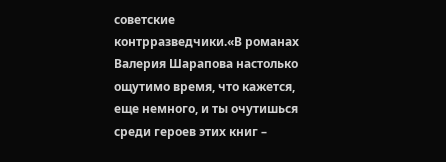советские контрразведчики.«В романах Валерия Шарапова настолько ощутимо время, что кажется, еще немного, и ты очутишься среди героев этих книг –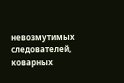невозмутимых следователей, коварных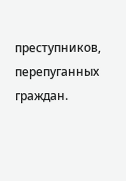преступников, перепуганных граждан.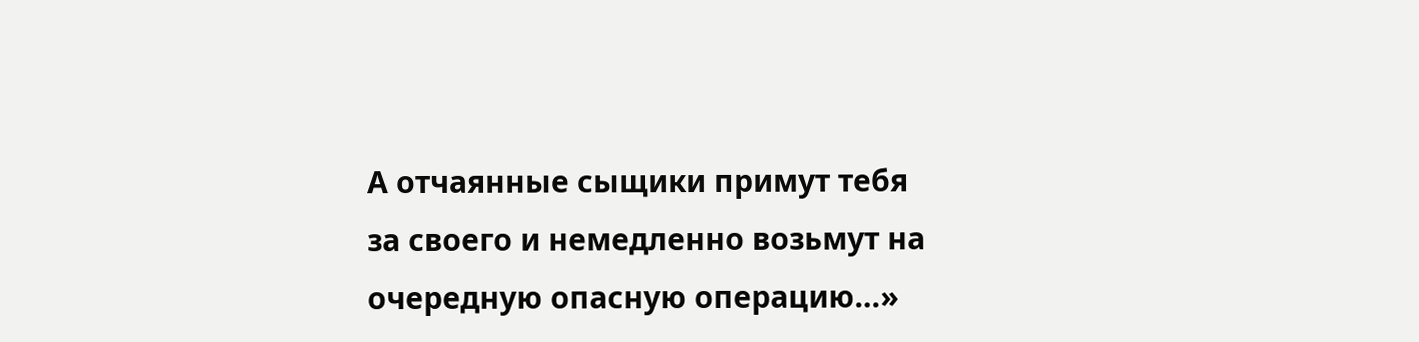А отчаянные сыщики примут тебя за своего и немедленно возьмут на очередную опасную операцию…»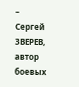– Сергей ЗВЕРЕВ, автор боевых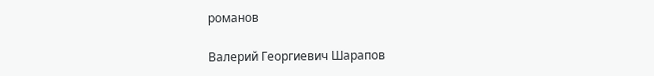романов

Валерий Георгиевич Шарапов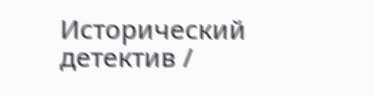Исторический детектив /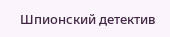Шпионский детектив